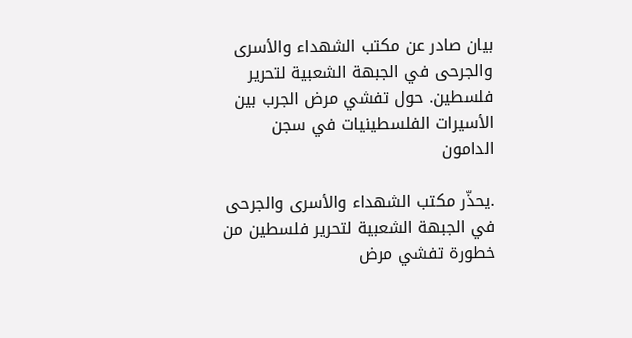بيان صادر عن مكتب الشهداء والأسرى والجرحى في الجبهة الشعبية لتحرير فلسطين. حول تفشي مرض الجرب بين الأسيرات الفلسطينيات في سجن الدامون

.يحذّر مكتب الشهداء والأسرى والجرحى في الجبهة الشعبية لتحرير فلسطين من خطورة تفشي مرض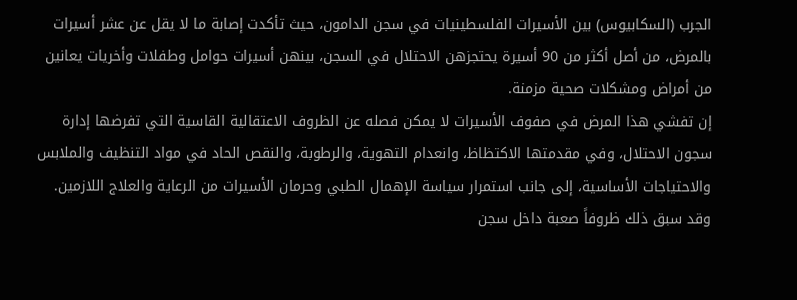الجرب (السكابيوس) بين الأسيرات الفلسطينيات في سجن الدامون، حيث تأكدت إصابة ما لا يقل عن عشر أسيرات بالمرض، من أصل أكثر من 90 أسيرة يحتجزهن الاحتلال في السجن، بينهن أسيرات حوامل وطفلات وأخريات يعانين من أمراض ومشكلات صحية مزمنة.
إن تفشي هذا المرض في صفوف الأسيرات لا يمكن فصله عن الظروف الاعتقالية القاسية التي تفرضها إدارة سجون الاحتلال، وفي مقدمتها الاكتظاظ، وانعدام التهوية، والرطوبة، والنقص الحاد في مواد التنظيف والملابس والاحتياجات الأساسية، إلى جانب استمرار سياسة الإهمال الطبي وحرمان الأسيرات من الرعاية والعلاج اللازمين. وقد سبق ذلك ظروفاً صعبة داخل سجن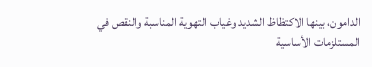الدامون، بينها الاكتظاظ الشديد وغياب التهوية المناسبة والنقص في المستلزمات الأساسية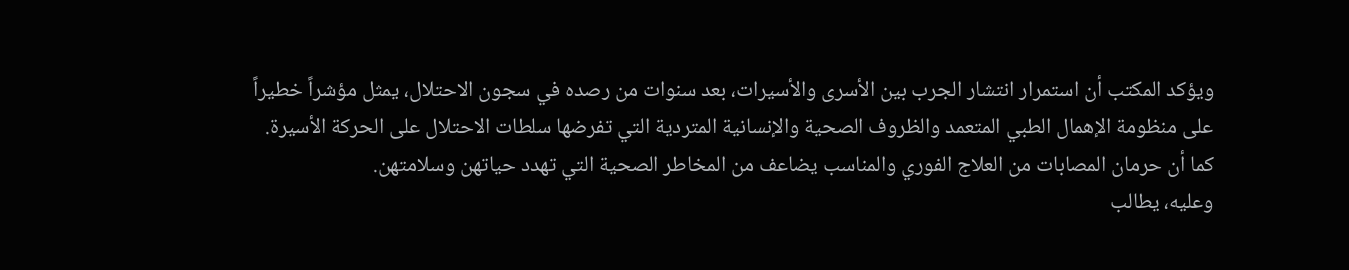ويؤكد المكتب أن استمرار انتشار الجرب بين الأسرى والأسيرات، بعد سنوات من رصده في سجون الاحتلال، يمثل مؤشراً خطيراً على منظومة الإهمال الطبي المتعمد والظروف الصحية والإنسانية المتردية التي تفرضها سلطات الاحتلال على الحركة الأسيرة. كما أن حرمان المصابات من العلاج الفوري والمناسب يضاعف من المخاطر الصحية التي تهدد حياتهن وسلامتهن.
وعليه، يطالب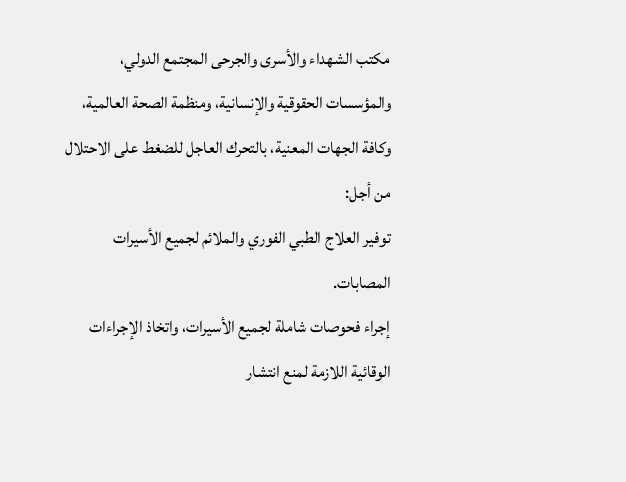مكتب الشهداء والأسرى والجرحى المجتمع الدولي، والمؤسسات الحقوقية والإنسانية، ومنظمة الصحة العالمية، وكافة الجهات المعنية، بالتحرك العاجل للضغط على الاحتلال من أجل:
توفير العلاج الطبي الفوري والملائم لجميع الأسيرات المصابات.
إجراء فحوصات شاملة لجميع الأسيرات، واتخاذ الإجراءات الوقائية اللازمة لمنع انتشار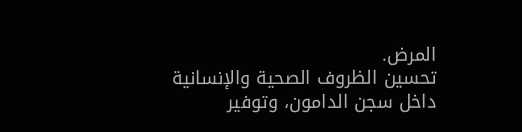المرض.
تحسين الظروف الصحية والإنسانية داخل سجن الدامون، وتوفير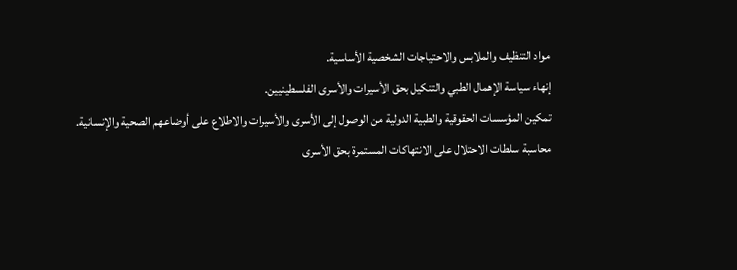مواد التنظيف والملابس والاحتياجات الشخصية الأساسية.
إنهاء سياسة الإهمال الطبي والتنكيل بحق الأسيرات والأسرى الفلسطينيين.
تمكين المؤسسات الحقوقية والطبية الدولية من الوصول إلى الأسرى والأسيرات والاطلاع على أوضاعهم الصحية والإنسانية.
محاسبة سلطات الاحتلال على الانتهاكات المستمرة بحق الأسرى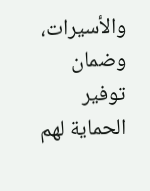والأسيرات، وضمان توفير الحماية لهم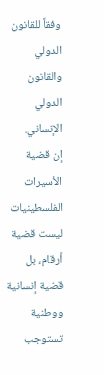وفقاً للقانون الدولي والقانون الدولي الإنساني.
إن قضية الأسيرات الفلسطينيات ليست قضية أرقام، بل قضية إنسانية ووطنية تستوجب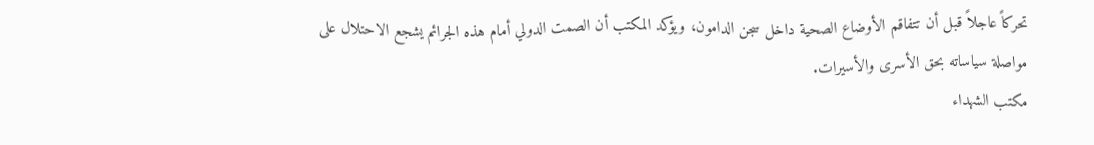تحركاً عاجلاً قبل أن تتفاقم الأوضاع الصحية داخل سجن الدامون، ويؤكد المكتب أن الصمت الدولي أمام هذه الجرائم يشجع الاحتلال على مواصلة سياساته بحق الأسرى والأسيرات.
مكتب الشهداء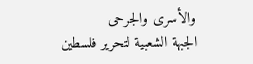والأسرى والجرحى
الجبهة الشعبية لتحرير فلسطين